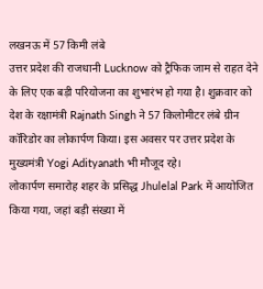लखनऊ में 57 किमी लंबे
उत्तर प्रदेश की राजधानी Lucknow को ट्रैफिक जाम से राहत देने के लिए एक बड़ी परियोजना का शुभारंभ हो गया है। शुक्रवार को देश के रक्षामंत्री Rajnath Singh ने 57 किलोमीटर लंबे ग्रीन कॉरिडोर का लोकार्पण किया। इस अवसर पर उत्तर प्रदेश के मुख्यमंत्री Yogi Adityanath भी मौजूद रहे।
लोकार्पण समारोह शहर के प्रसिद्ध Jhulelal Park में आयोजित किया गया, जहां बड़ी संख्या में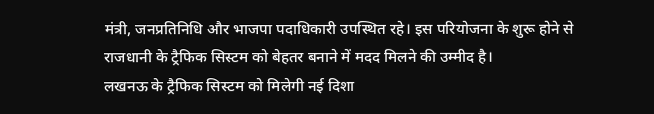मंत्री, जनप्रतिनिधि और भाजपा पदाधिकारी उपस्थित रहे। इस परियोजना के शुरू होने से राजधानी के ट्रैफिक सिस्टम को बेहतर बनाने में मदद मिलने की उम्मीद है।
लखनऊ के ट्रैफिक सिस्टम को मिलेगी नई दिशा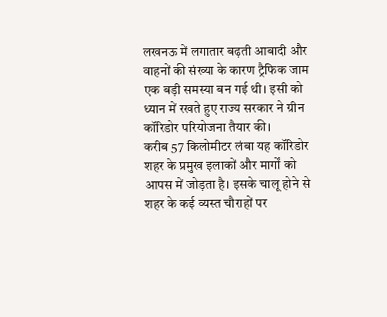लखनऊ में लगातार बढ़ती आबादी और वाहनों की संख्या के कारण ट्रैफिक जाम एक बड़ी समस्या बन गई थी। इसी को ध्यान में रखते हुए राज्य सरकार ने ग्रीन कॉरिडोर परियोजना तैयार की।
करीब 57 किलोमीटर लंबा यह कॉरिडोर शहर के प्रमुख इलाकों और मार्गों को आपस में जोड़ता है। इसके चालू होने से शहर के कई व्यस्त चौराहों पर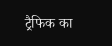ट्रैफिक का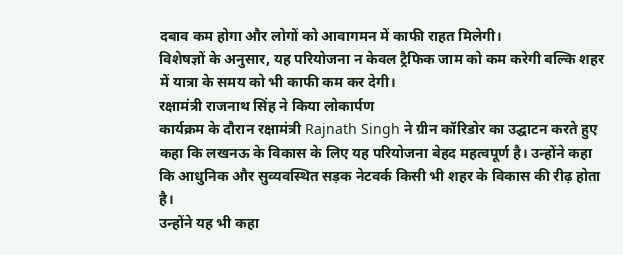दबाव कम होगा और लोगों को आवागमन में काफी राहत मिलेगी।
विशेषज्ञों के अनुसार, यह परियोजना न केवल ट्रैफिक जाम को कम करेगी बल्कि शहर में यात्रा के समय को भी काफी कम कर देगी।
रक्षामंत्री राजनाथ सिंह ने किया लोकार्पण
कार्यक्रम के दौरान रक्षामंत्री Rajnath Singh ने ग्रीन कॉरिडोर का उद्घाटन करते हुए कहा कि लखनऊ के विकास के लिए यह परियोजना बेहद महत्वपूर्ण है। उन्होंने कहा कि आधुनिक और सुव्यवस्थित सड़क नेटवर्क किसी भी शहर के विकास की रीढ़ होता है।
उन्होंने यह भी कहा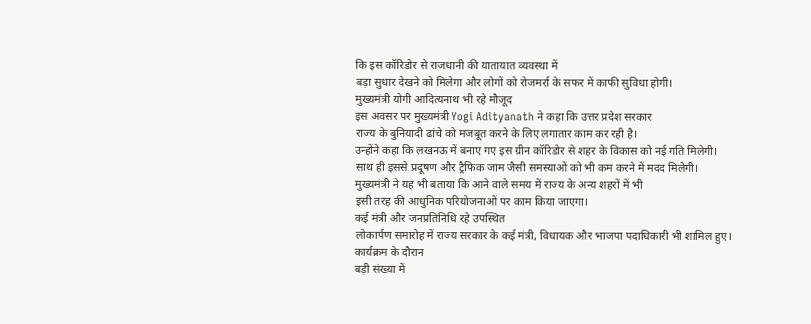कि इस कॉरिडोर से राजधानी की यातायात व्यवस्था में
बड़ा सुधार देखने को मिलेगा और लोगों को रोजमर्रा के सफर में काफी सुविधा होगी।
मुख्यमंत्री योगी आदित्यनाथ भी रहे मौजूद
इस अवसर पर मुख्यमंत्री Yogi Adityanath ने कहा कि उत्तर प्रदेश सरकार
राज्य के बुनियादी ढांचे को मजबूत करने के लिए लगातार काम कर रही है।
उन्होंने कहा कि लखनऊ में बनाए गए इस ग्रीन कॉरिडोर से शहर के विकास को नई गति मिलेगी।
साथ ही इससे प्रदूषण और ट्रैफिक जाम जैसी समस्याओं को भी कम करने में मदद मिलेगी।
मुख्यमंत्री ने यह भी बताया कि आने वाले समय में राज्य के अन्य शहरों में भी
इसी तरह की आधुनिक परियोजनाओं पर काम किया जाएगा।
कई मंत्री और जनप्रतिनिधि रहे उपस्थित
लोकार्पण समारोह में राज्य सरकार के कई मंत्री, विधायक और भाजपा पदाधिकारी भी शामिल हुए। कार्यक्रम के दौरान
बड़ी संख्या में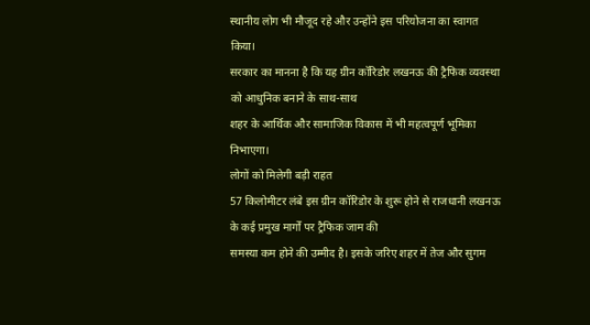स्थानीय लोग भी मौजूद रहे और उन्होंने इस परियोजना का स्वागत किया।
सरकार का मानना है कि यह ग्रीन कॉरिडोर लखनऊ की ट्रैफिक व्यवस्था को आधुनिक बनाने के साथ-साथ
शहर के आर्थिक और सामाजिक विकास में भी महत्वपूर्ण भूमिका निभाएगा।
लोगों को मिलेगी बड़ी राहत
57 किलोमीटर लंबे इस ग्रीन कॉरिडोर के शुरू होने से राजधानी लखनऊ के कई प्रमुख मार्गों पर ट्रैफिक जाम की
समस्या कम होने की उम्मीद है। इसके जरिए शहर में तेज और सुगम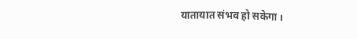यातायात संभव हो सकेगा।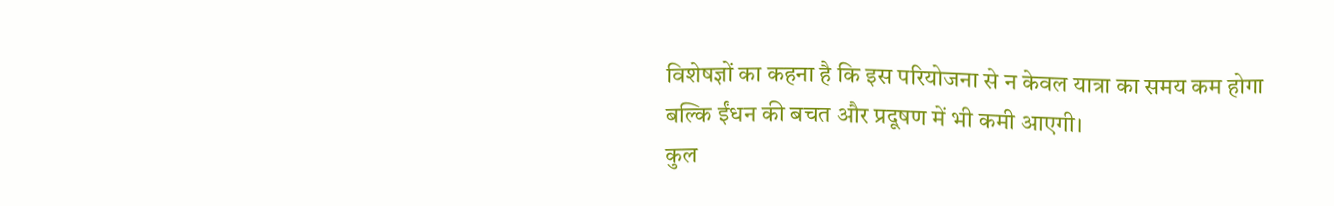विशेषज्ञों का कहना है कि इस परियोजना से न केवल यात्रा का समय कम होगा
बल्कि ईंधन की बचत और प्रदूषण में भी कमी आएगी।
कुल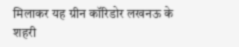मिलाकर यह ग्रीन कॉरिडोर लखनऊ के शहरी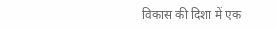विकास की दिशा में एक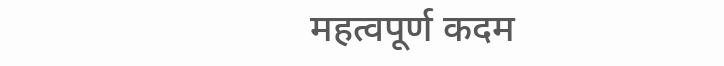महत्वपूर्ण कदम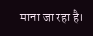माना जा रहा है।